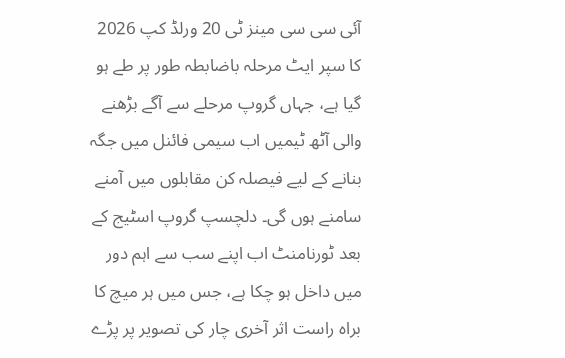آئی سی سی مینز ٹی 20 ورلڈ کپ 2026 کا سپر ایٹ مرحلہ باضابطہ طور پر طے ہو گیا ہے، جہاں گروپ مرحلے سے آگے بڑھنے والی آٹھ ٹیمیں اب سیمی فائنل میں جگہ بنانے کے لیے فیصلہ کن مقابلوں میں آمنے سامنے ہوں گی۔ دلچسپ گروپ اسٹیج کے بعد ٹورنامنٹ اب اپنے سب سے اہم دور میں داخل ہو چکا ہے، جس میں ہر میچ کا براہ راست اثر آخری چار کی تصویر پر پڑے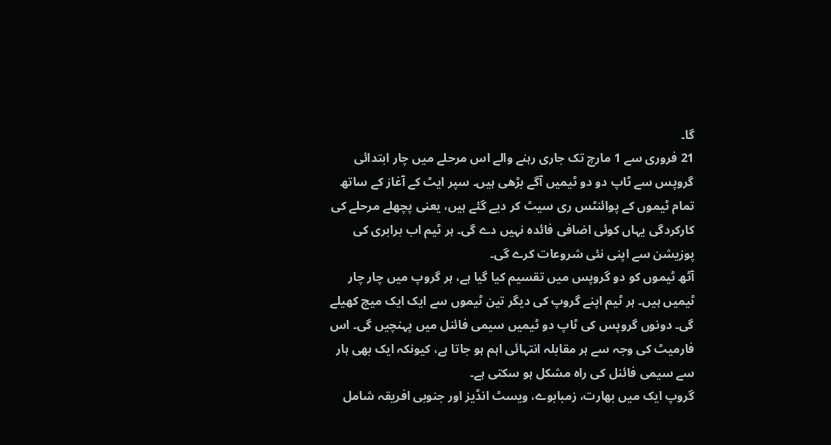گا۔
21 فروری سے 1 مارچ تک جاری رہنے والے اس مرحلے میں چار ابتدائی گروپس سے ٹاپ دو دو ٹیمیں آگے بڑھی ہیں۔ سپر ایٹ کے آغاز کے ساتھ تمام ٹیموں کے پوائنٹس ری سیٹ کر دیے گئے ہیں، یعنی پچھلے مرحلے کی کارکردگی یہاں کوئی اضافی فائدہ نہیں دے گی۔ ہر ٹیم اب برابری کی پوزیشن سے اپنی نئی شروعات کرے گی۔
آٹھ ٹیموں کو دو گروپس میں تقسیم کیا گیا ہے، ہر گروپ میں چار چار ٹیمیں ہیں۔ ہر ٹیم اپنے گروپ کی دیگر تین ٹیموں سے ایک ایک میچ کھیلے گی۔ دونوں گروپس کی ٹاپ دو ٹیمیں سیمی فائنل میں پہنچیں گی۔ اس فارمیٹ کی وجہ سے ہر مقابلہ انتہائی اہم ہو جاتا ہے، کیونکہ ایک بھی ہار سے سیمی فائنل کی راہ مشکل ہو سکتی ہے۔
گروپ ایک میں بھارت، زمبابوے، ویسٹ انڈیز اور جنوبی افریقہ شامل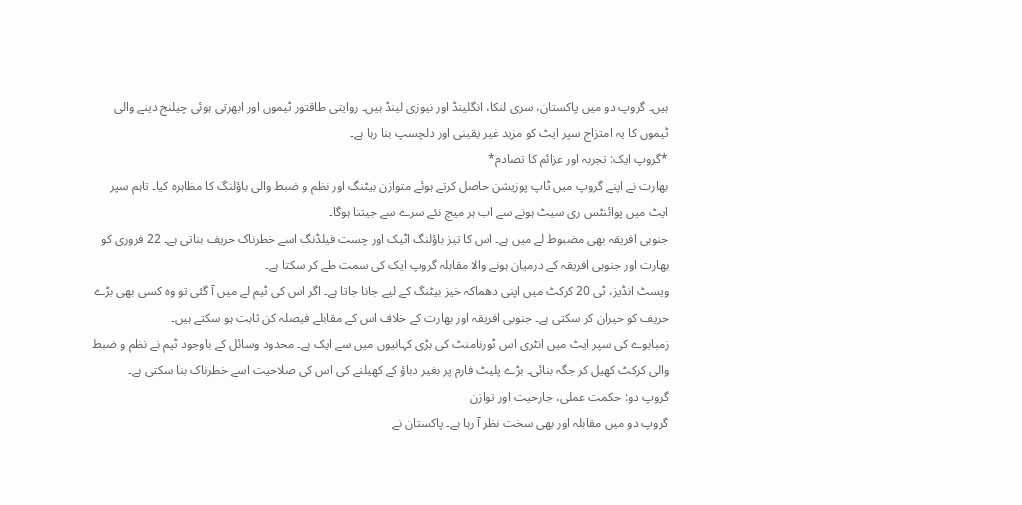ہیں۔ گروپ دو میں پاکستان، سری لنکا، انگلینڈ اور نیوزی لینڈ ہیں۔ روایتی طاقتور ٹیموں اور ابھرتی ہوئی چیلنج دینے والی ٹیموں کا یہ امتزاج سپر ایٹ کو مزید غیر یقینی اور دلچسپ بنا رہا ہے۔
*گروپ ایک: تجربہ اور عزائم کا تصادم*
بھارت نے اپنے گروپ میں ٹاپ پوزیشن حاصل کرتے ہوئے متوازن بیٹنگ اور نظم و ضبط والی باؤلنگ کا مظاہرہ کیا۔ تاہم سپر ایٹ میں پوائنٹس ری سیٹ ہونے سے اب ہر میچ نئے سرے سے جیتنا ہوگا۔
جنوبی افریقہ بھی مضبوط لے میں ہے۔ اس کا تیز باؤلنگ اٹیک اور چست فیلڈنگ اسے خطرناک حریف بناتی ہے۔ 22 فروری کو بھارت اور جنوبی افریقہ کے درمیان ہونے والا مقابلہ گروپ ایک کی سمت طے کر سکتا ہے۔
ویسٹ انڈیز، ٹی 20 کرکٹ میں اپنی دھماکہ خیز بیٹنگ کے لیے جانا جاتا ہے۔ اگر اس کی ٹیم لے میں آ گئی تو وہ کسی بھی بڑے حریف کو حیران کر سکتی ہے۔ جنوبی افریقہ اور بھارت کے خلاف اس کے مقابلے فیصلہ کن ثابت ہو سکتے ہیں۔
زمبابوے کی سپر ایٹ میں انٹری اس ٹورنامنٹ کی بڑی کہانیوں میں سے ایک ہے۔ محدود وسائل کے باوجود ٹیم نے نظم و ضبط والی کرکٹ کھیل کر جگہ بنائی۔ بڑے پلیٹ فارم پر بغیر دباؤ کے کھیلنے کی اس کی صلاحیت اسے خطرناک بنا سکتی ہے۔
گروپ دو: حکمت عملی، جارحیت اور توازن
گروپ دو میں مقابلہ اور بھی سخت نظر آ رہا ہے۔ پاکستان نے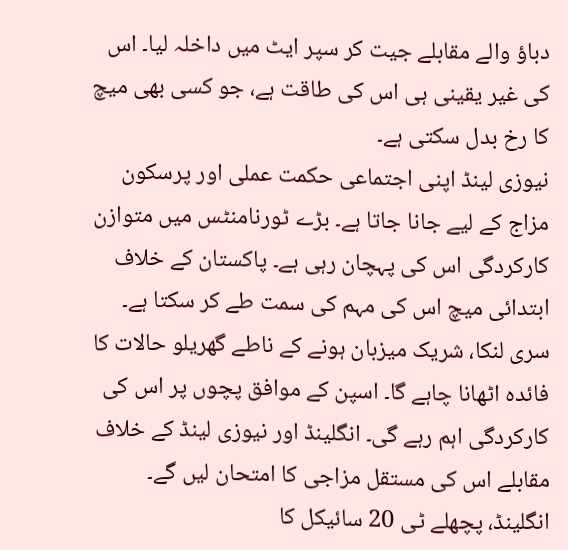دباؤ والے مقابلے جیت کر سپر ایٹ میں داخلہ لیا۔ اس کی غیر یقینی ہی اس کی طاقت ہے، جو کسی بھی میچ کا رخ بدل سکتی ہے۔
نیوزی لینڈ اپنی اجتماعی حکمت عملی اور پرسکون مزاج کے لیے جانا جاتا ہے۔ بڑے ٹورنامنٹس میں متوازن کارکردگی اس کی پہچان رہی ہے۔ پاکستان کے خلاف ابتدائی میچ اس کی مہم کی سمت طے کر سکتا ہے۔
سری لنکا، شریک میزبان ہونے کے ناطے گھریلو حالات کا فائدہ اٹھانا چاہے گا۔ اسپن کے موافق پچوں پر اس کی کارکردگی اہم رہے گی۔ انگلینڈ اور نیوزی لینڈ کے خلاف مقابلے اس کی مستقل مزاجی کا امتحان لیں گے۔
انگلینڈ، پچھلے ٹی 20 سائیکل کا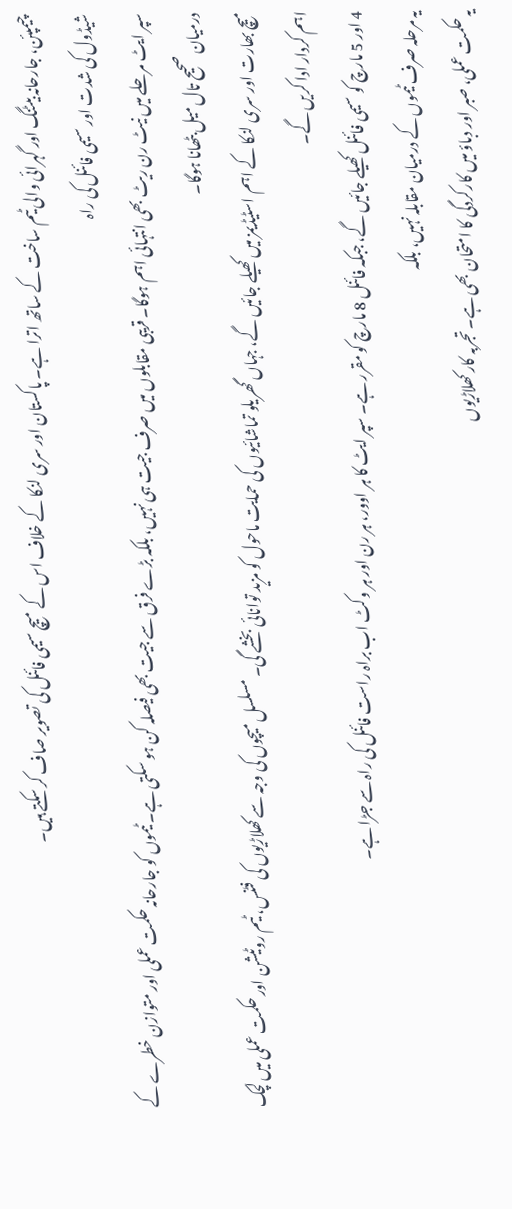چیمپئن، جارحانہ بیٹنگ اور گہرائی والی ٹیم ساخت کے ساتھ اترا ہے۔ پاکستان اور سری لنکا کے خلاف اس کے میچ سیمی فائنل کی تصویر صاف کر سکتے ہیں۔
شیڈول کی شدت اور سیمی فائنل کی راہ
سپر ایٹ مرحلے میں نیٹ رن ریٹ بھی انتہائی اہم ہوگا۔ قریبی مقابلوں میں صرف جیت ہی نہیں، بلکہ بڑے فرق سے جیت بھی فیصلہ کن ہو سکتی ہے۔ ٹیموں کو جارحانہ حکمت عملی اور متوازن خطرے کے درمیان صحیح تال میل بٹھانا ہوگا۔
میچ بھارت اور سری لنکا کے اہم اسٹیڈیمز میں کھیلے جائیں گے، جہاں گھریلو تماشائیوں کی حمایت ماحول کو مزید توانائی بخشے گی۔ مسلسل میچوں کی وجہ سے کھلاڑیوں کی فٹنس، ٹیم روٹیشن اور حکمت عملی میں لچک اہم کردار ادا کریں گے۔
4 اور 5 مارچ کو سیمی فائنل کھیلے جائیں گے، جبکہ فائنل 8 مارچ کو مقرر ہے۔ سپر ایٹ کا ہر اوور، ہر رن اور ہر وکٹ اب براہ راست فائنل کی راہ سے جڑا ہے۔
یہ مرحلہ صرف ٹیموں کے درمیان مقابلہ نہیں، بلکہ
یہ حکمت عملی، صبر اور دباؤ میں کارکردگی کا امتحان بھی ہے۔ تجربہ کار کھلاڑیوں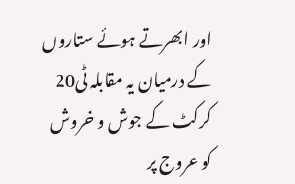اور ابھرتے ہوئے ستاروں کے درمیان یہ مقابلہ ٹی20 کرکٹ کے جوش و خروش کو عروج پر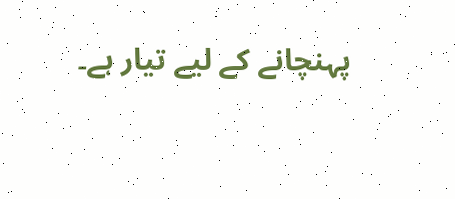پہنچانے کے لیے تیار ہے۔